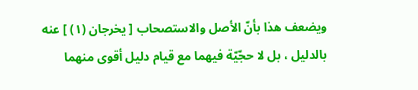ويضعف هذا بأنّ الأصل والاستصحاب [ يخرجان (١) ] عنه بالدليل ، بل لا حجّيّة فيهما مع قيام دليل أقوى منهما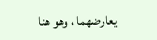يعارضهما ، وهو هنا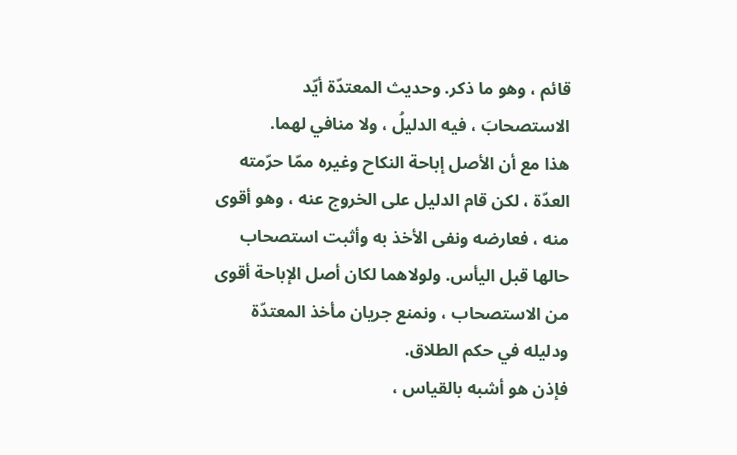قائم ، وهو ما ذكر. وحديث المعتدّة أيّد الاستصحابَ ، فيه الدليلُ ، ولا منافي لهما.
هذا مع أن الأصل إباحة النكاح وغيره ممّا حرّمته العدّة ، لكن قام الدليل على الخروج عنه ، وهو أقوى منه ، فعارضه ونفى الأخذ به وأثبت استصحاب حالها قبل اليأس. ولولاهما لكان أصل الإباحة أقوى من الاستصحاب ، ونمنع جريان مأخذ المعتدّة ودليله في حكم الطلاق.
فإذن هو أشبه بالقياس ،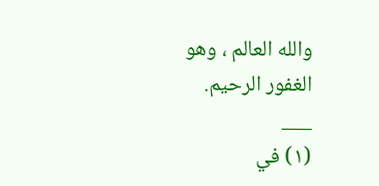والله العالم ، وهو الغفور الرحيم.
___
(١) في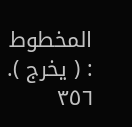المخطوط : ( يخرج ).
٣٥٦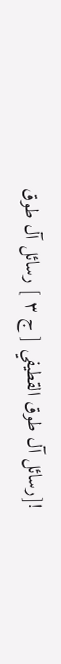![رسائل آل طوق القطيفي [ ج ٣ ] رسائل آل طوق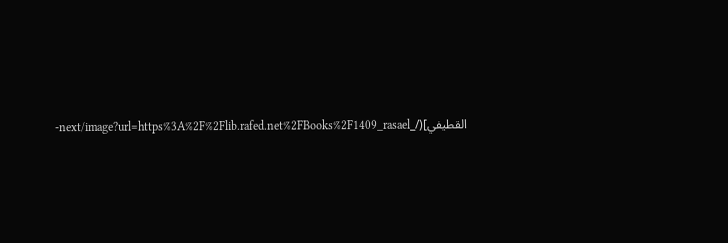القطيفي](/_next/image?url=https%3A%2F%2Flib.rafed.net%2FBooks%2F1409_rasael-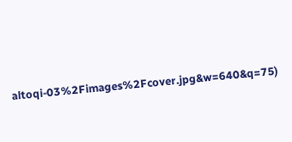altoqi-03%2Fimages%2Fcover.jpg&w=640&q=75)